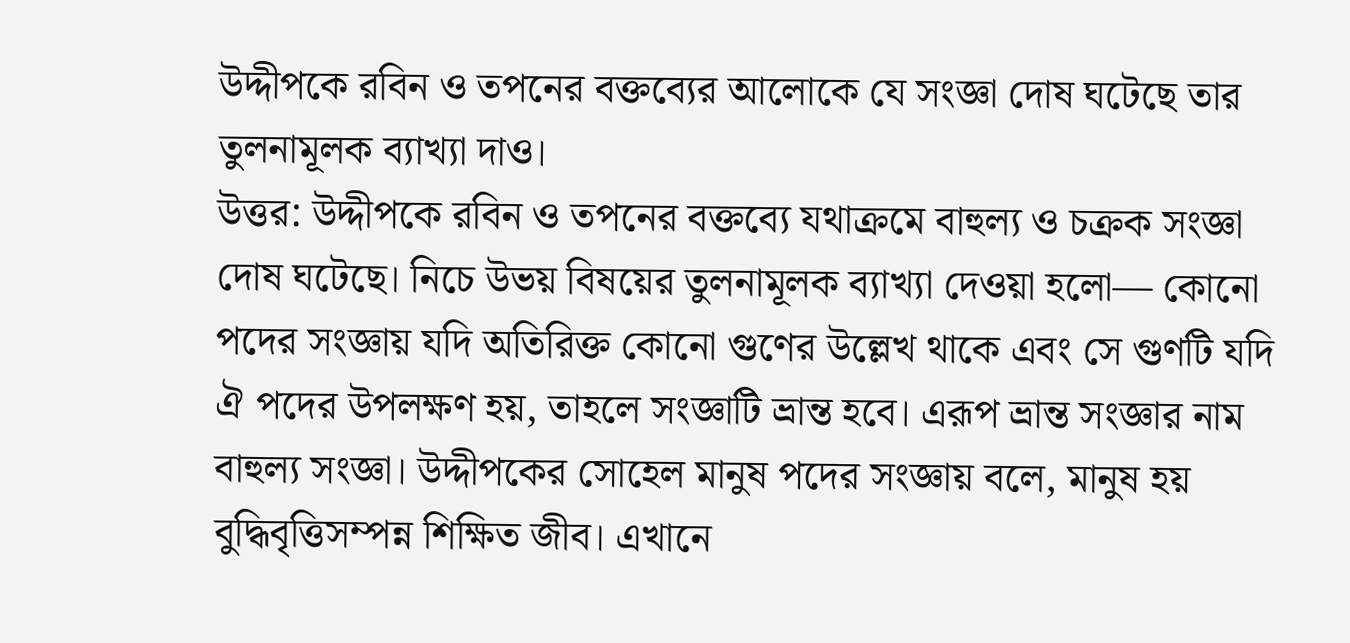উদ্দীপকে রবিন ও তপনের বক্তব্যের আলোকে যে সংজ্ঞা দোষ ঘটেছে তার তুলনামূলক ব্যাখ্যা দাও।
উত্তর: উদ্দীপকে রবিন ও তপনের বক্তব্যে যথাক্রমে বাহুল্য ও চক্রক সংজ্ঞা দোষ ঘটেছে। নিচে উভয় বিষয়ের তুলনামূলক ব্যাখ্যা দেওয়া হলো— কোনো পদের সংজ্ঞায় যদি অতিরিক্ত কোনো গুণের উল্লেখ থাকে এবং সে গুণটি যদি ঐ পদের উপলক্ষণ হয়, তাহলে সংজ্ঞাটি ভ্রান্ত হবে। এরূপ ভ্রান্ত সংজ্ঞার নাম বাহুল্য সংজ্ঞা। উদ্দীপকের সোহেল মানুষ পদের সংজ্ঞায় বলে, মানুষ হয় বুদ্ধিবৃত্তিসম্পন্ন শিক্ষিত জীব। এখানে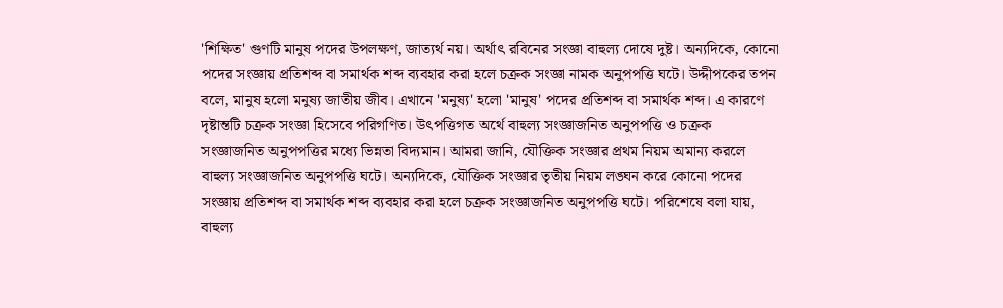'শিক্ষিত' গুণটি মানুষ পদের উপলক্ষণ, জাত্যর্থ নয়। অর্থাৎ রবিনের সংজ্ঞা বাহুল্য দোষে দুষ্ট। অন্যদিকে, কোনো পদের সংজ্ঞায় প্রতিশব্দ বা সমার্থক শব্দ ব্যবহার করা হলে চক্রক সংজ্ঞা নামক অনুপপত্তি ঘটে। উদ্দীপকের তপন বলে, মানুষ হলো মনুষ্য জাতীয় জীব। এখানে 'মনুষ্য' হলো 'মানুষ' পদের প্রতিশব্দ বা সমার্থক শব্দ। এ কারণে দৃষ্টান্তটি চক্রক সংজ্ঞা হিসেবে পরিগণিত। উৎপত্তিগত অর্থে বাহুল্য সংজ্ঞাজনিত অনুপপত্তি ও চক্রক সংজ্ঞাজনিত অনুপপত্তির মধ্যে ভিন্নতা বিদ্যমান। আমরা জানি, যৌক্তিক সংজ্ঞার প্রথম নিয়ম অমান্য করলে বাহুল্য সংজ্ঞাজনিত অনুপপত্তি ঘটে। অন্যদিকে, যৌক্তিক সংজ্ঞার তৃতীয় নিয়ম লঙ্ঘন করে কোনো পদের সংজ্ঞায় প্রতিশব্দ বা সমার্থক শব্দ ব্যবহার করা হলে চক্রক সংজ্ঞাজনিত অনুপপত্তি ঘটে। পরিশেষে বলা যায়, বাহুল্য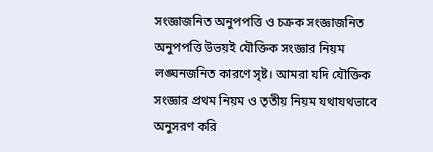সংজ্ঞাজনিত অনুপপত্তি ও চক্রক সংজ্ঞাজনিত অনুপপত্তি উভয়ই যৌক্তিক সংজ্ঞার নিয়ম লঙ্ঘনজনিত কারণে সৃষ্ট। আমরা যদি যৌক্তিক সংজ্ঞার প্রথম নিয়ম ও তৃতীয় নিয়ম যথাযথভাবে অনুসরণ করি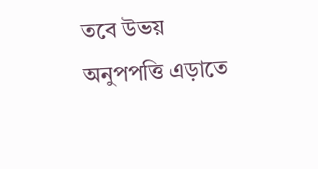তবে উভয় অনুপপত্তি এড়াতে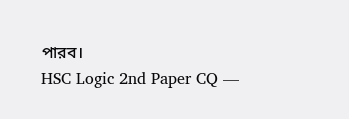পারব।
HSC Logic 2nd Paper CQ —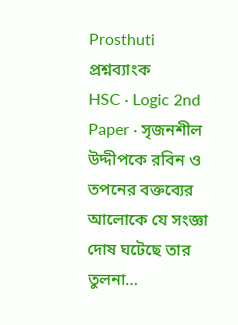Prosthuti প্রশ্নব্যাংক
HSC · Logic 2nd Paper · সৃজনশীল
উদ্দীপকে রবিন ও তপনের বক্তব্যের আলোকে যে সংজ্ঞা দোষ ঘটেছে তার তুলনা…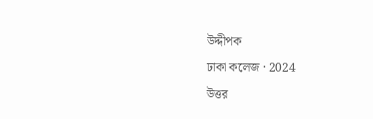উদ্দীপক
ঢাকা কলেজ · 2024
উত্তর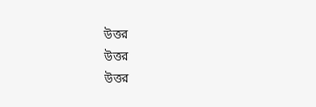উত্তর
উত্তর
উত্তর